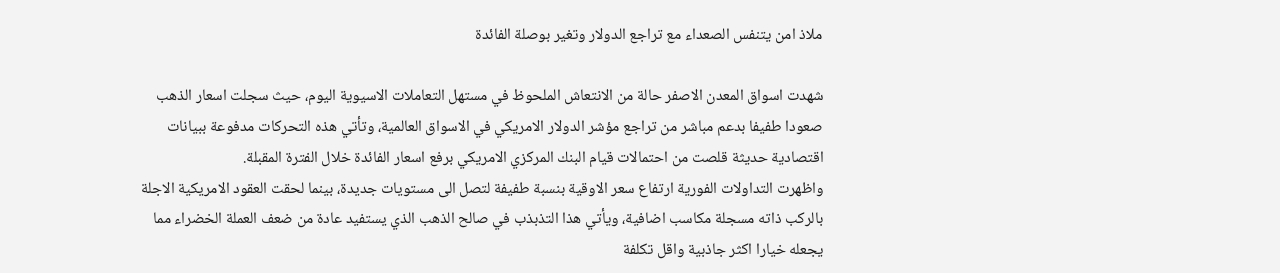ملاذ امن يتنفس الصعداء مع تراجع الدولار وتغير بوصلة الفائدة

شهدت اسواق المعدن الاصفر حالة من الانتعاش الملحوظ في مستهل التعاملات الاسيوية اليوم، حيث سجلت اسعار الذهب صعودا طفيفا بدعم مباشر من تراجع مؤشر الدولار الامريكي في الاسواق العالمية، وتأتي هذه التحركات مدفوعة ببيانات اقتصادية حديثة قلصت من احتمالات قيام البنك المركزي الامريكي برفع اسعار الفائدة خلال الفترة المقبلة.
واظهرت التداولات الفورية ارتفاع سعر الاوقية بنسبة طفيفة لتصل الى مستويات جديدة، بينما لحقت العقود الامريكية الاجلة بالركب ذاته مسجلة مكاسب اضافية، ويأتي هذا التذبذب في صالح الذهب الذي يستفيد عادة من ضعف العملة الخضراء مما يجعله خيارا اكثر جاذبية واقل تكلفة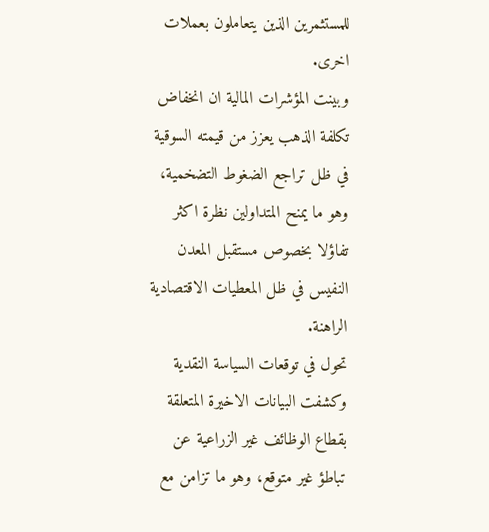للمستثمرين الذين يتعاملون بعملات اخرى.
وبينت المؤشرات المالية ان انخفاض تكلفة الذهب يعزز من قيمته السوقية في ظل تراجع الضغوط التضخمية، وهو ما يمنح المتداولين نظرة اكثر تفاؤلا بخصوص مستقبل المعدن النفيس في ظل المعطيات الاقتصادية الراهنة.
تحول في توقعات السياسة النقدية
وكشفت البيانات الاخيرة المتعلقة بقطاع الوظائف غير الزراعية عن تباطؤ غير متوقع، وهو ما تزامن مع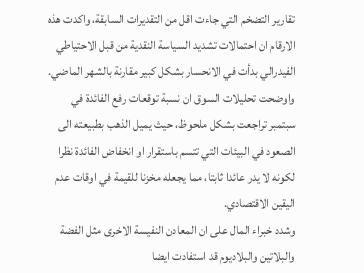تقارير التضخم التي جاءت اقل من التقديرات السابقة، واكدت هذه الارقام ان احتمالات تشديد السياسة النقدية من قبل الاحتياطي الفيدرالي بدأت في الانحسار بشكل كبير مقارنة بالشهر الماضي.
واوضحت تحليلات السوق ان نسبة توقعات رفع الفائدة في سبتمبر تراجعت بشكل ملحوظ، حيث يميل الذهب بطبيعته الى الصعود في البيئات التي تتسم باستقرار او انخفاض الفائدة نظرا لكونه لا يدر عائدا ثابتا، مما يجعله مخزنا للقيمة في اوقات عدم اليقين الاقتصادي.
وشدد خبراء المال على ان المعادن النفيسة الاخرى مثل الفضة والبلاتين والبلاديوم قد استفادت ايضا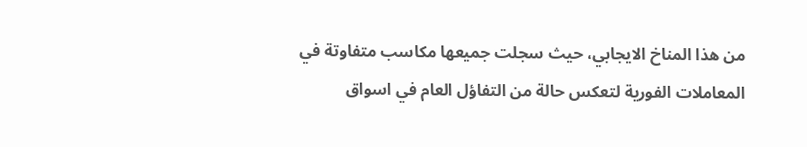من هذا المناخ الايجابي، حيث سجلت جميعها مكاسب متفاوتة في المعاملات الفورية لتعكس حالة من التفاؤل العام في اسواق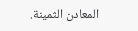المعادن الثمينة.